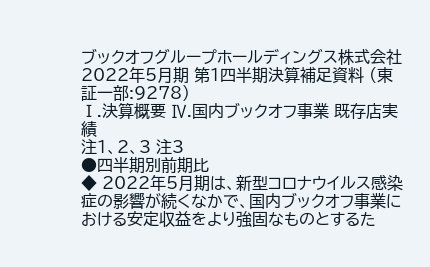ブックオフグループホールディングス株式会社
2022年5月期 第1四半期決算補足資料 (東証一部:9278)
Ⅰ.決算概要 Ⅳ.国内ブックオフ事業 既存店実績
注1、2、3 注3
●四半期別前期比
◆ 2022年5月期は、新型コロナウイルス感染症の影響が続くなかで、国内ブックオフ事業における安定収益をより強固なものとするた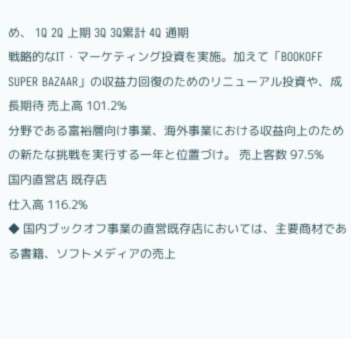め、 1Q 2Q 上期 3Q 3Q累計 4Q 通期
戦略的なIT・マーケティング投資を実施。加えて「BOOKOFF SUPER BAZAAR」の収益力回復のためのリニューアル投資や、成長期待 売上高 101.2%
分野である富裕層向け事業、海外事業における収益向上のための新たな挑戦を実行する一年と位置づけ。 売上客数 97.5%
国内直営店 既存店
仕入高 116.2%
◆ 国内ブックオフ事業の直営既存店においては、主要商材である書籍、ソフトメディアの売上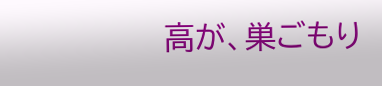高が、巣ごもり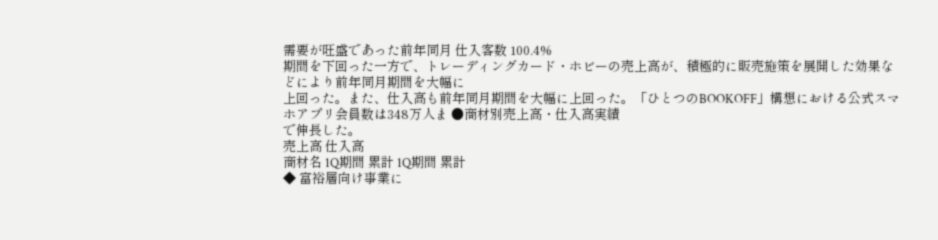需要が旺盛であった前年同月 仕入客数 100.4%
期間を下回った一方で、トレーディングカード・ホビーの売上高が、積極的に販売施策を展開した効果などにより前年同月期間を大幅に
上回った。また、仕入高も前年同月期間を大幅に上回った。「ひとつのBOOKOFF」構想における公式スマホアプリ会員数は348万人ま ●商材別売上高・仕入高実績
で伸長した。
売上高 仕入高
商材名 1Q期間 累計 1Q期間 累計
◆ 富裕層向け事業に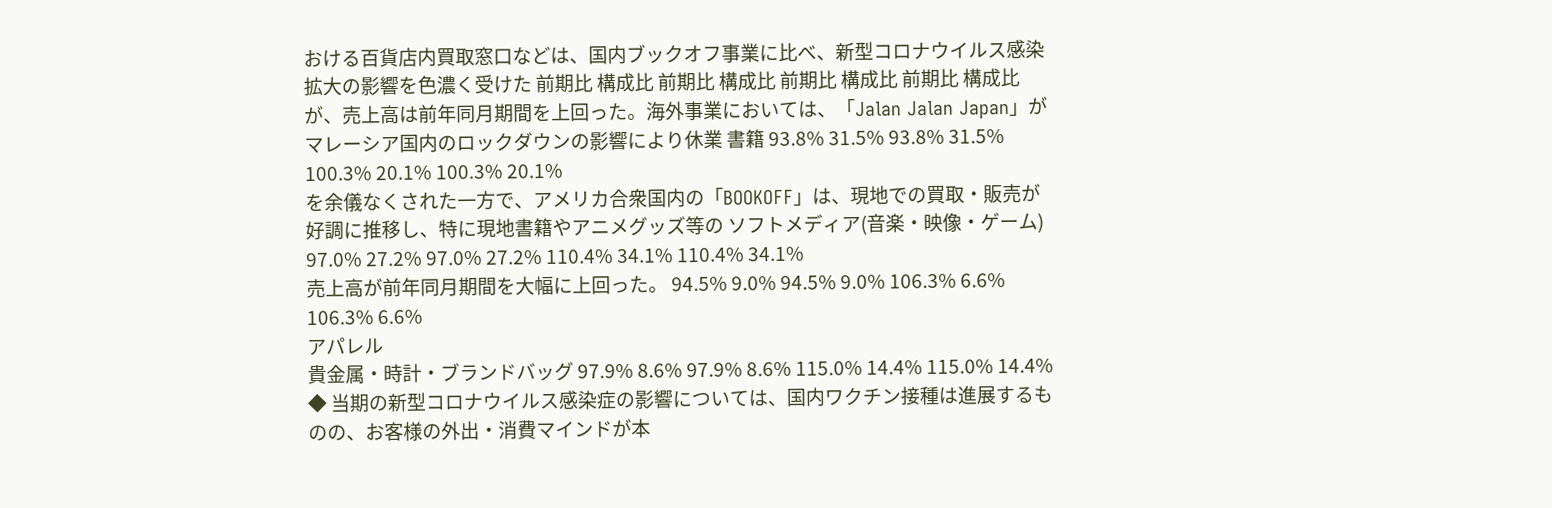おける百貨店内買取窓口などは、国内ブックオフ事業に比べ、新型コロナウイルス感染拡大の影響を色濃く受けた 前期比 構成比 前期比 構成比 前期比 構成比 前期比 構成比
が、売上高は前年同月期間を上回った。海外事業においては、「Jalan Jalan Japan」がマレーシア国内のロックダウンの影響により休業 書籍 93.8% 31.5% 93.8% 31.5% 100.3% 20.1% 100.3% 20.1%
を余儀なくされた一方で、アメリカ合衆国内の「BOOKOFF」は、現地での買取・販売が好調に推移し、特に現地書籍やアニメグッズ等の ソフトメディア(音楽・映像・ゲーム) 97.0% 27.2% 97.0% 27.2% 110.4% 34.1% 110.4% 34.1%
売上高が前年同月期間を大幅に上回った。 94.5% 9.0% 94.5% 9.0% 106.3% 6.6% 106.3% 6.6%
アパレル
貴金属・時計・ブランドバッグ 97.9% 8.6% 97.9% 8.6% 115.0% 14.4% 115.0% 14.4%
◆ 当期の新型コロナウイルス感染症の影響については、国内ワクチン接種は進展するものの、お客様の外出・消費マインドが本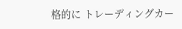格的に トレーディングカー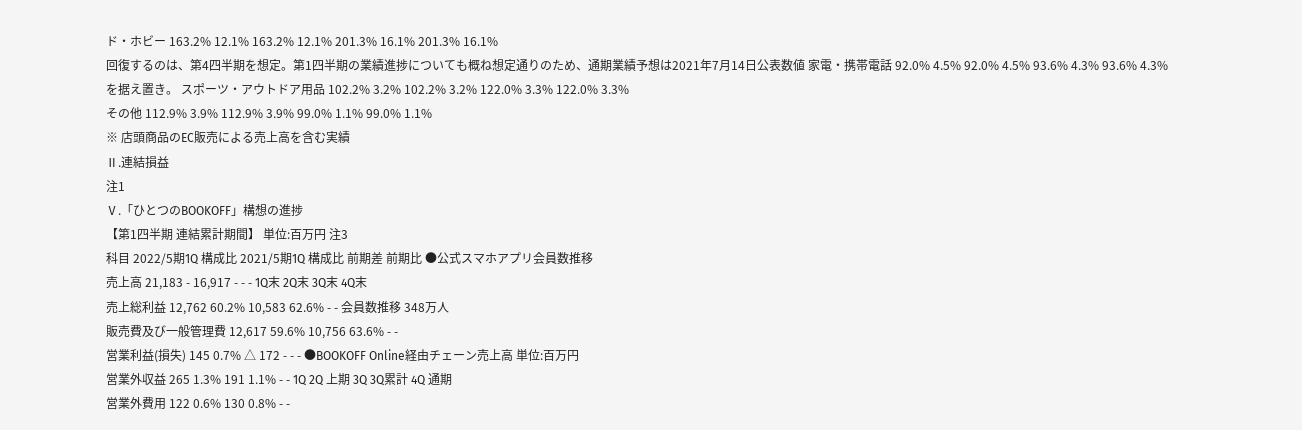ド・ホビー 163.2% 12.1% 163.2% 12.1% 201.3% 16.1% 201.3% 16.1%
回復するのは、第4四半期を想定。第1四半期の業績進捗についても概ね想定通りのため、通期業績予想は2021年7月14日公表数値 家電・携帯電話 92.0% 4.5% 92.0% 4.5% 93.6% 4.3% 93.6% 4.3%
を据え置き。 スポーツ・アウトドア用品 102.2% 3.2% 102.2% 3.2% 122.0% 3.3% 122.0% 3.3%
その他 112.9% 3.9% 112.9% 3.9% 99.0% 1.1% 99.0% 1.1%
※ 店頭商品のEC販売による売上高を含む実績
Ⅱ.連結損益
注1
Ⅴ.「ひとつのBOOKOFF」構想の進捗
【第1四半期 連結累計期間】 単位:百万円 注3
科目 2022/5期1Q 構成比 2021/5期1Q 構成比 前期差 前期比 ●公式スマホアプリ会員数推移
売上高 21,183 - 16,917 - - - 1Q末 2Q末 3Q末 4Q末
売上総利益 12,762 60.2% 10,583 62.6% - - 会員数推移 348万人
販売費及び一般管理費 12,617 59.6% 10,756 63.6% - -
営業利益(損失) 145 0.7% △ 172 - - - ●BOOKOFF Online経由チェーン売上高 単位:百万円
営業外収益 265 1.3% 191 1.1% - - 1Q 2Q 上期 3Q 3Q累計 4Q 通期
営業外費用 122 0.6% 130 0.8% - -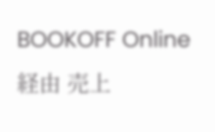BOOKOFF Online経由 売上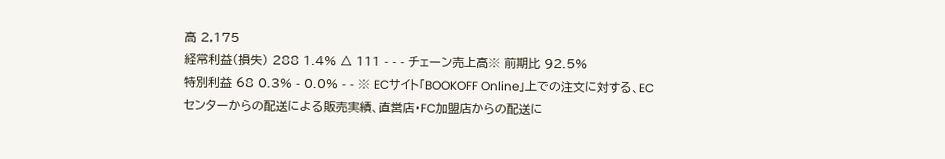高 2,175
経常利益(損失) 288 1.4% △ 111 - - - チェーン売上高※ 前期比 92.5%
特別利益 68 0.3% - 0.0% - - ※ ECサイト「BOOKOFF Online」上での注文に対する、ECセンターからの配送による販売実績、直営店・FC加盟店からの配送に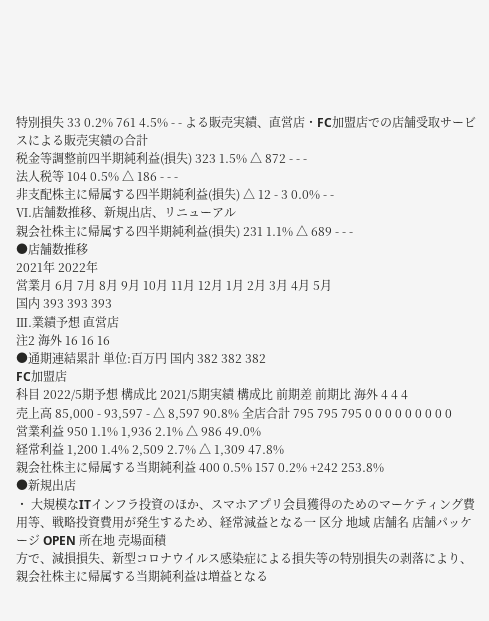特別損失 33 0.2% 761 4.5% - - よる販売実績、直営店・FC加盟店での店舗受取サービスによる販売実績の合計
税金等調整前四半期純利益(損失) 323 1.5% △ 872 - - -
法人税等 104 0.5% △ 186 - - -
非支配株主に帰属する四半期純利益(損失) △ 12 - 3 0.0% - -
Ⅵ.店舗数推移、新規出店、リニューアル
親会社株主に帰属する四半期純利益(損失) 231 1.1% △ 689 - - -
●店舗数推移
2021年 2022年
営業月 6月 7月 8月 9月 10月 11月 12月 1月 2月 3月 4月 5月
国内 393 393 393
Ⅲ.業績予想 直営店
注2 海外 16 16 16
●通期連結累計 単位:百万円 国内 382 382 382
FC加盟店
科目 2022/5期予想 構成比 2021/5期実績 構成比 前期差 前期比 海外 4 4 4
売上高 85,000 - 93,597 - △ 8,597 90.8% 全店合計 795 795 795 0 0 0 0 0 0 0 0 0
営業利益 950 1.1% 1,936 2.1% △ 986 49.0%
経常利益 1,200 1.4% 2,509 2.7% △ 1,309 47.8%
親会社株主に帰属する当期純利益 400 0.5% 157 0.2% +242 253.8%
●新規出店
・ 大規模なITインフラ投資のほか、スマホアプリ会員獲得のためのマーケティング費用等、戦略投資費用が発生するため、経常減益となる一 区分 地域 店舗名 店舗パッケージ OPEN 所在地 売場面積
方で、減損損失、新型コロナウイルス感染症による損失等の特別損失の剥落により、親会社株主に帰属する当期純利益は増益となる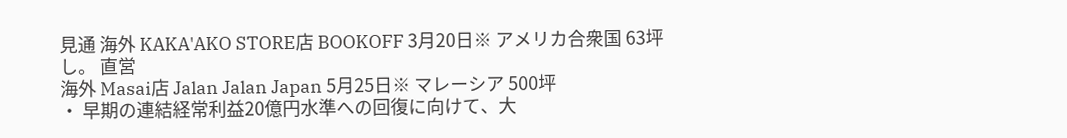見通 海外 KAKA'AKO STORE店 BOOKOFF 3月20日※ アメリカ合衆国 63坪
し。 直営
海外 Masai店 Jalan Jalan Japan 5月25日※ マレーシア 500坪
・ 早期の連結経常利益20億円水準への回復に向けて、大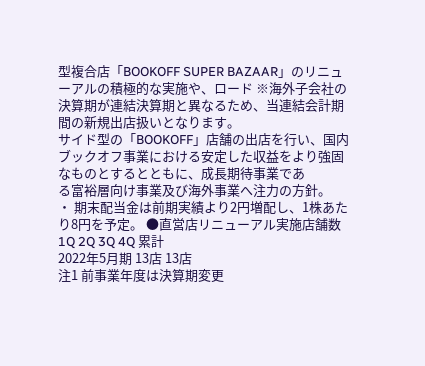型複合店「BOOKOFF SUPER BAZAAR」のリニューアルの積極的な実施や、ロード ※海外子会社の決算期が連結決算期と異なるため、当連結会計期間の新規出店扱いとなります。
サイド型の「BOOKOFF」店舗の出店を行い、国内ブックオフ事業における安定した収益をより強固なものとするとともに、成長期待事業であ
る富裕層向け事業及び海外事業へ注力の方針。
・ 期末配当金は前期実績より2円増配し、1株あたり8円を予定。 ●直営店リニューアル実施店舗数
1Q 2Q 3Q 4Q 累計
2022年5月期 13店 13店
注1 前事業年度は決算期変更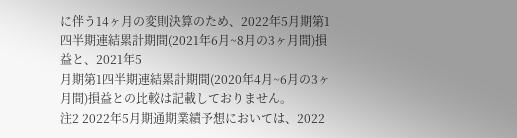に伴う14ヶ月の変則決算のため、2022年5月期第1四半期連結累計期間(2021年6月~8月の3ヶ月間)損益と、2021年5
月期第1四半期連結累計期間(2020年4月~6月の3ヶ月間)損益との比較は記載しておりません。
注2 2022年5月期通期業績予想においては、2022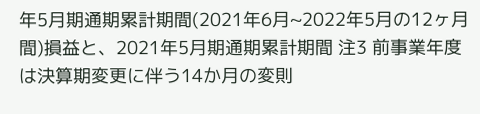年5月期通期累計期間(2021年6月~2022年5月の12ヶ月間)損益と、2021年5月期通期累計期間 注3 前事業年度は決算期変更に伴う14か月の変則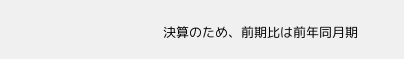決算のため、前期比は前年同月期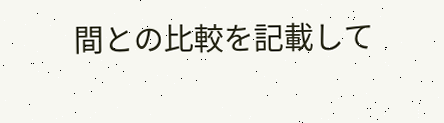間との比較を記載して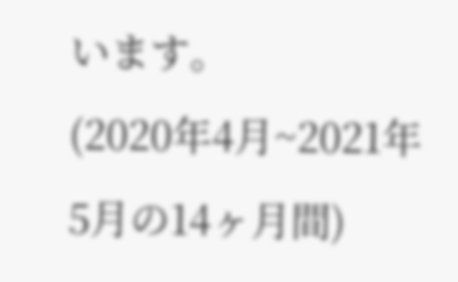います。
(2020年4月~2021年5月の14ヶ月間)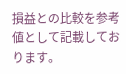損益との比較を参考値として記載しております。